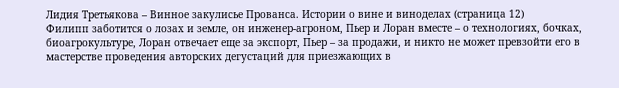Лидия Третьякова – Винное закулисье Прованса. Истории о вине и виноделах (страница 12)
Филипп заботится о лозах и земле, он инженер-агроном, Пьер и Лоран вместе – о технологиях, бочках, биоагрокультуре, Лоран отвечает еще за экспорт, Пьер – за продажи, и никто не может превзойти его в мастерстве проведения авторских дегустаций для приезжающих в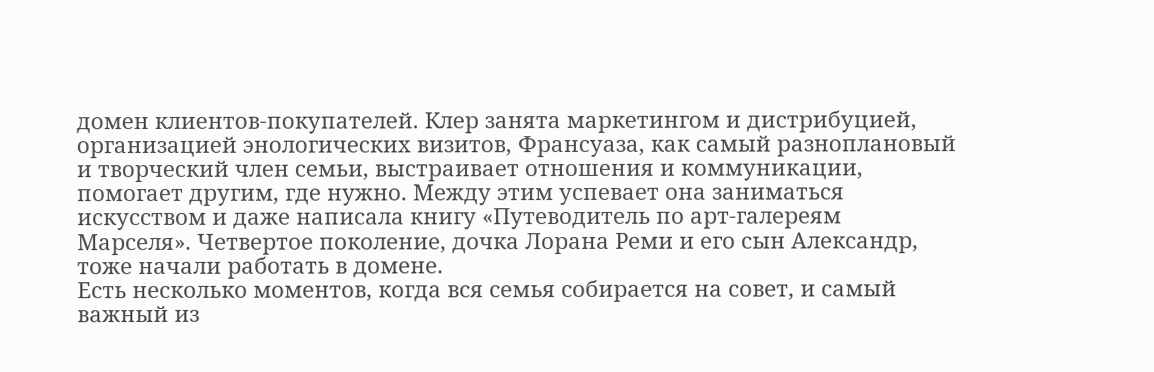домен клиентов-покупателей. Клер занята маркетингом и дистрибуцией, организацией энологических визитов, Франсуаза, как самый разноплановый и творческий член семьи, выстраивает отношения и коммуникации, помогает другим, где нужно. Между этим успевает она заниматься искусством и даже написала книгу «Путеводитель по арт-галереям Марселя». Четвертое поколение, дочка Лорана Реми и его сын Александр, тоже начали работать в домене.
Есть несколько моментов, когда вся семья собирается на совет, и самый важный из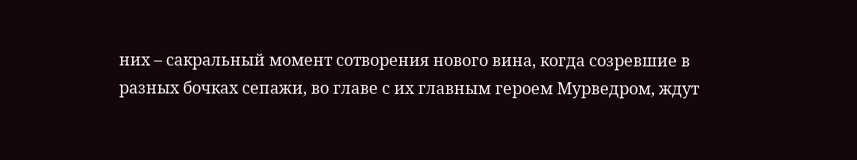них – сакральный момент сотворения нового вина, когда созревшие в разных бочках сепажи, во главе с их главным героем Мурведром, ждут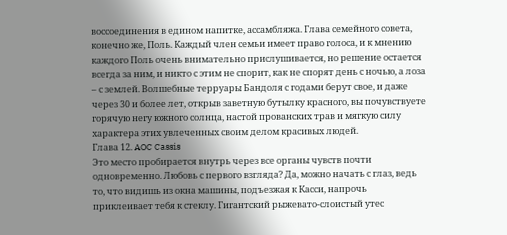воссоединения в едином напитке, ассамбляжа. Глава семейного совета, конечно же, Поль. Каждый член семьи имеет право голоса, и к мнению каждого Поль очень внимательно прислушивается, но решение остается всегда за ним, и никто с этим не спорит, как не спорят день с ночью, а лоза – с землей. Волшебные терруары Бандоля с годами берут свое, и даже через 30 и более лет, открыв заветную бутылку красного, вы почувствуете горячую негу южного солнца, настой прованских трав и мягкую силу характера этих увлеченных своим делом красивых людей.
Глава 12. AOC Cassis
Это место пробирается внутрь через все органы чувств почти одновременно. Любовь с первого взгляда? Да, можно начать с глаз, ведь то, что видишь из окна машины, подъезжая к Касси, напрочь приклеивает тебя к стеклу. Гигантский рыжевато-слоистый утес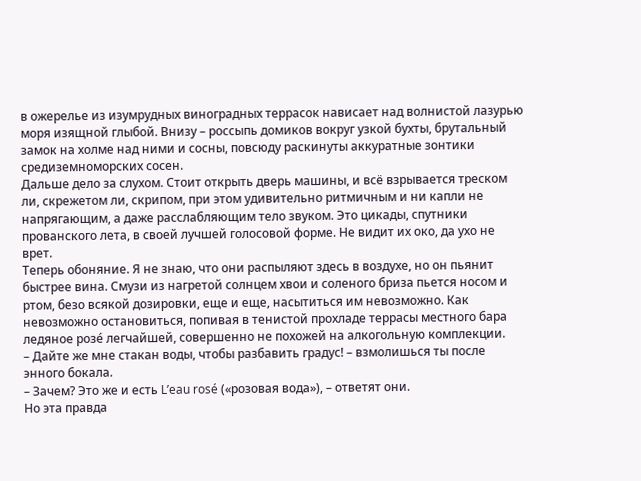в ожерелье из изумрудных виноградных террасок нависает над волнистой лазурью моря изящной глыбой. Внизу – россыпь домиков вокруг узкой бухты, брутальный замок на холме над ними и сосны, повсюду раскинуты аккуратные зонтики средиземноморских сосен.
Дальше дело за слухом. Стоит открыть дверь машины, и всё взрывается треском ли, скрежетом ли, скрипом, при этом удивительно ритмичным и ни капли не напрягающим, а даже расслабляющим тело звуком. Это цикады, спутники прованского лета, в своей лучшей голосовой форме. Не видит их око, да ухо не врет.
Теперь обоняние. Я не знаю, что они распыляют здесь в воздухе, но он пьянит быстрее вина. Смузи из нагретой солнцем хвои и соленого бриза пьется носом и ртом, безо всякой дозировки, еще и еще, насытиться им невозможно. Как невозможно остановиться, попивая в тенистой прохладе террасы местного бара ледяное розе́ легчайшей, совершенно не похожей на алкогольную комплекции.
– Дайте же мне стакан воды, чтобы разбавить градус! – взмолишься ты после энного бокала.
– Зачем? Это же и есть L’eau rosé («розовая вода»), – ответят они.
Но эта правда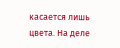касается лишь цвета. На деле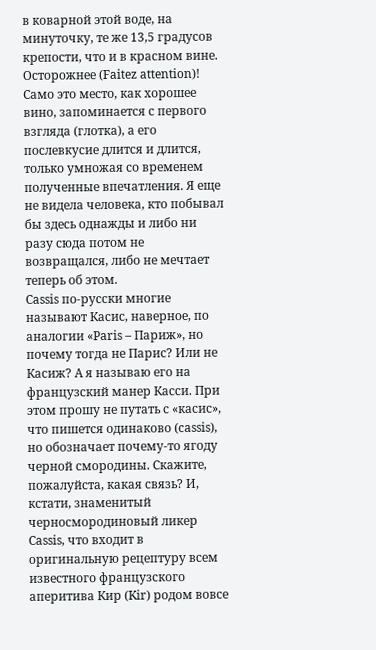в коварной этой воде, на минуточку, те же 13,5 градусов крепости, что и в красном вине. Осторожнее (Faitez attention)!
Само это место, как хорошее вино, запоминается с первого взгляда (глотка), а его послевкусие длится и длится, только умножая со временем полученные впечатления. Я еще не видела человека, кто побывал бы здесь однажды и либо ни разу сюда потом не возвращался, либо не мечтает теперь об этом.
Cassis по-русски многие называют Касис, наверное, по аналогии «Paris – Париж», но почему тогда не Парис? Или не Касиж? А я называю его на французский манер Касси. При этом прошу не путать с «касис», что пишется одинаково (cassis), но обозначает почему-то ягоду черной смородины. Скажите, пожалуйста, какая связь? И, кстати, знаменитый черносмородиновый ликер Cassis, что входит в оригинальную рецептуру всем известного французского аперитива Кир (Kir) родом вовсе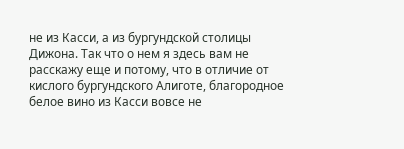не из Касси, а из бургундской столицы Дижона. Так что о нем я здесь вам не расскажу еще и потому, что в отличие от кислого бургундского Алиготе, благородное белое вино из Касси вовсе не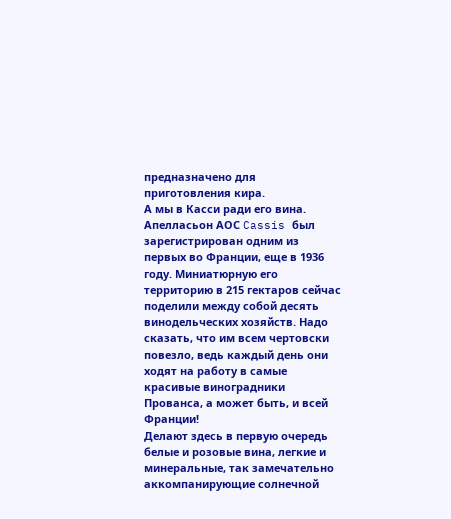предназначено для приготовления кира.
А мы в Касси ради его вина. Апелласьон АОС Cassis был зарегистрирован одним из первых во Франции, еще в 1936 году. Миниатюрную его территорию в 215 гектаров сейчас поделили между собой десять винодельческих хозяйств. Надо сказать, что им всем чертовски повезло, ведь каждый день они ходят на работу в самые красивые виноградники Прованса, а может быть, и всей Франции!
Делают здесь в первую очередь белые и розовые вина, легкие и минеральные, так замечательно аккомпанирующие солнечной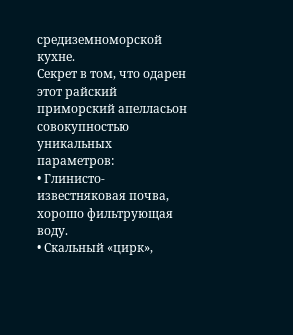средиземноморской кухне.
Секрет в том, что одарен этот райский приморский апелласьон совокупностью уникальных параметров:
• Глинисто-известняковая почва, хорошо фильтрующая воду.
• Скальный «цирк»,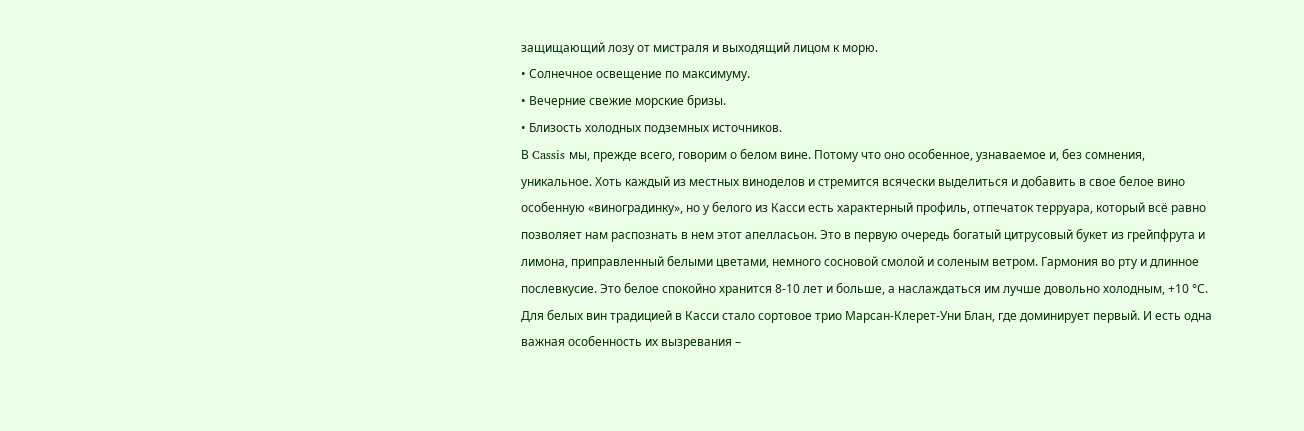защищающий лозу от мистраля и выходящий лицом к морю.
• Солнечное освещение по максимуму.
• Вечерние свежие морские бризы.
• Близость холодных подземных источников.
В Cassis мы, прежде всего, говорим о белом вине. Потому что оно особенное, узнаваемое и, без сомнения, уникальное. Хоть каждый из местных виноделов и стремится всячески выделиться и добавить в свое белое вино особенную «виноградинку», но у белого из Касси есть характерный профиль, отпечаток терруара, который всё равно позволяет нам распознать в нем этот апелласьон. Это в первую очередь богатый цитрусовый букет из грейпфрута и лимона, приправленный белыми цветами, немного сосновой смолой и соленым ветром. Гармония во рту и длинное послевкусие. Это белое спокойно хранится 8-10 лет и больше, а наслаждаться им лучше довольно холодным, +10 °С.
Для белых вин традицией в Касси стало сортовое трио Марсан-Клерет-Уни Блан, где доминирует первый. И есть одна важная особенность их вызревания –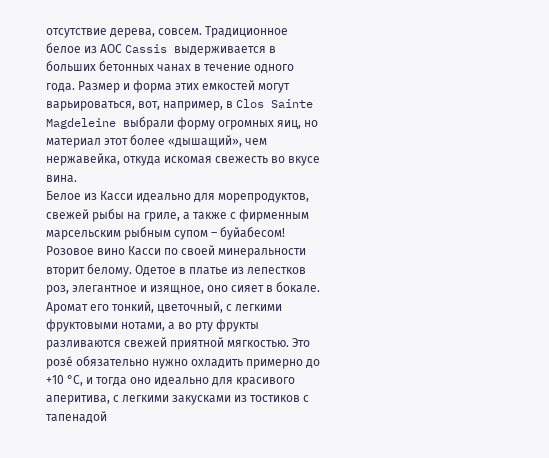отсутствие дерева, совсем. Традиционное белое из АОС Cassis выдерживается в больших бетонных чанах в течение одного года. Размер и форма этих емкостей могут варьироваться, вот, например, в Clos Sainte Magdeleine выбрали форму огромных яиц, но материал этот более «дышащий», чем нержавейка, откуда искомая свежесть во вкусе вина.
Белое из Касси идеально для морепродуктов, свежей рыбы на гриле, а также с фирменным марсельским рыбным супом – буйабесом!
Розовое вино Касси по своей минеральности вторит белому. Одетое в платье из лепестков роз, элегантное и изящное, оно сияет в бокале. Аромат его тонкий, цветочный, с легкими фруктовыми нотами, а во рту фрукты разливаются свежей приятной мягкостью. Это розе́ обязательно нужно охладить примерно до +10 °С, и тогда оно идеально для красивого аперитива, с легкими закусками из тостиков с тапенадой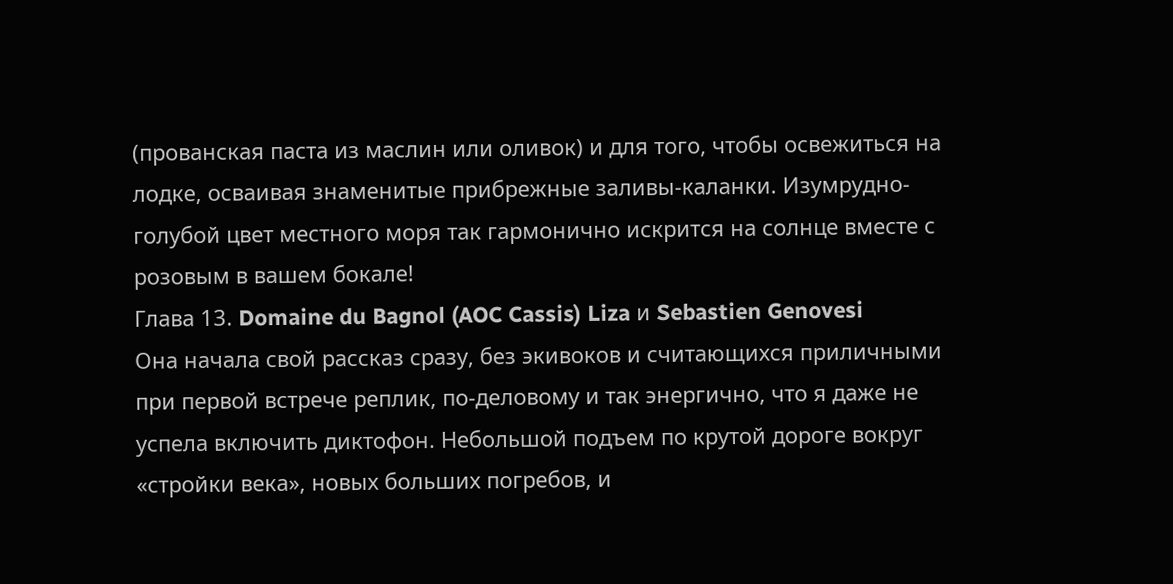(прованская паста из маслин или оливок) и для того, чтобы освежиться на лодке, осваивая знаменитые прибрежные заливы-каланки. Изумрудно-голубой цвет местного моря так гармонично искрится на солнце вместе с розовым в вашем бокале!
Глава 13. Domaine du Bagnol (AOC Cassis) Liza и Sebastien Genovesi
Она начала свой рассказ сразу, без экивоков и считающихся приличными при первой встрече реплик, по-деловому и так энергично, что я даже не успела включить диктофон. Небольшой подъем по крутой дороге вокруг «стройки века», новых больших погребов, и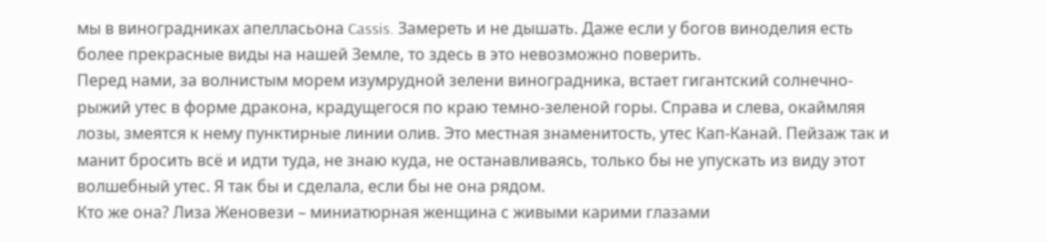мы в виноградниках апелласьона Cassis. Замереть и не дышать. Даже если у богов виноделия есть более прекрасные виды на нашей Земле, то здесь в это невозможно поверить.
Перед нами, за волнистым морем изумрудной зелени виноградника, встает гигантский солнечно-рыжий утес в форме дракона, крадущегося по краю темно-зеленой горы. Справа и слева, окаймляя лозы, змеятся к нему пунктирные линии олив. Это местная знаменитость, утес Кап-Канай. Пейзаж так и манит бросить всё и идти туда, не знаю куда, не останавливаясь, только бы не упускать из виду этот волшебный утес. Я так бы и сделала, если бы не она рядом.
Кто же она? Лиза Женовези – миниатюрная женщина с живыми карими глазами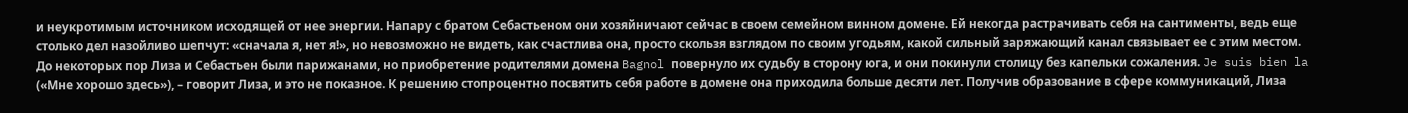и неукротимым источником исходящей от нее энергии. Напару с братом Себастьеном они хозяйничают сейчас в своем семейном винном домене. Ей некогда растрачивать себя на сантименты, ведь еще столько дел назойливо шепчут: «сначала я, нет я!», но невозможно не видеть, как счастлива она, просто скользя взглядом по своим угодьям, какой сильный заряжающий канал связывает ее с этим местом.
До некоторых пор Лиза и Себастьен были парижанами, но приобретение родителями домена Bagnol повернуло их судьбу в сторону юга, и они покинули столицу без капельки сожаления. Je suis bien la («Мне хорошо здесь»), – говорит Лиза, и это не показное. К решению стопроцентно посвятить себя работе в домене она приходила больше десяти лет. Получив образование в сфере коммуникаций, Лиза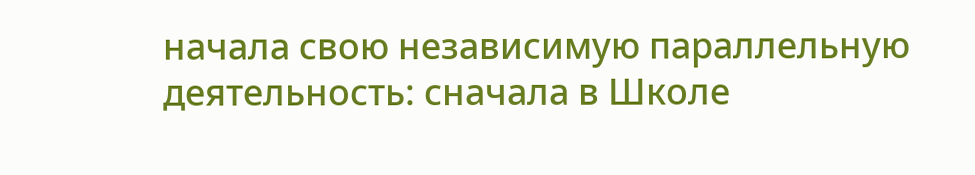начала свою независимую параллельную деятельность: сначала в Школе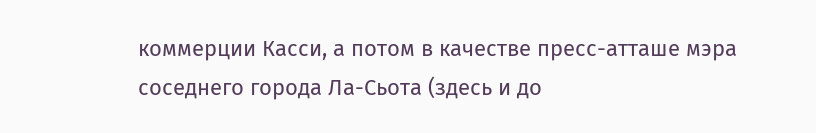коммерции Касси, а потом в качестве пресс-атташе мэра соседнего города Ла-Сьота (здесь и до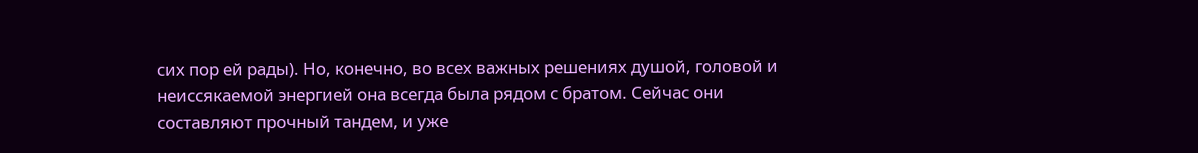сих пор ей рады). Но, конечно, во всех важных решениях душой, головой и неиссякаемой энергией она всегда была рядом с братом. Сейчас они составляют прочный тандем, и уже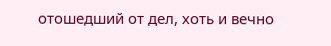отошедший от дел, хоть и вечно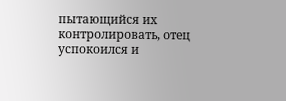пытающийся их контролировать, отец успокоился и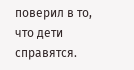поверил в то, что дети справятся.